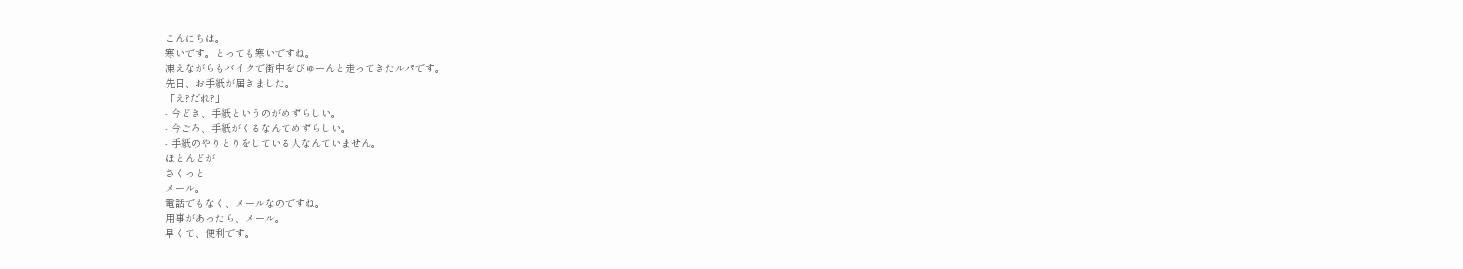こんにちは。
寒いです。とっても寒いですね。
凍えながらもバイクで街中をびゅーんと走ってきたルパです。
先日、お手紙が届きました。
「え?だれ?」
- 今どき、手紙というのがめずらしい。
- 今ごろ、手紙がくるなんてめずらしい。
- 手紙のやりとりをしている人なんていません。
ほとんどが
さくっと
メール。
電話でもなく、メールなのですね。
用事があったら、メール。
早くて、便利です。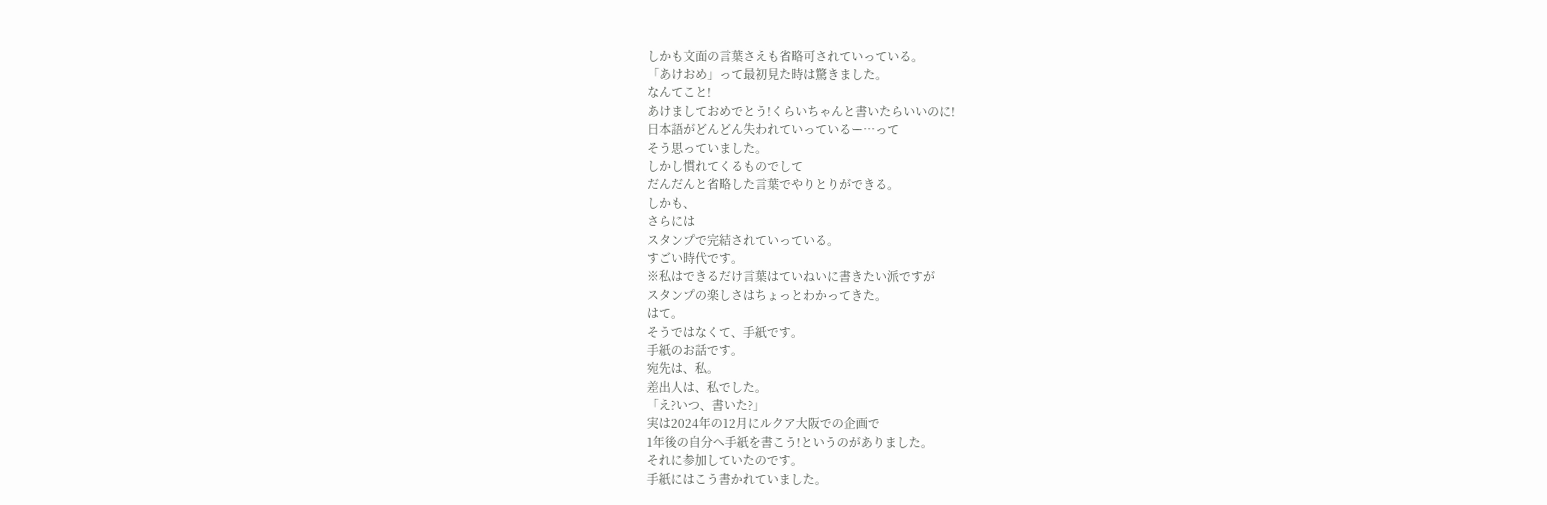しかも文面の言葉さえも省略可されていっている。
「あけおめ」って最初見た時は驚きました。
なんてこと!
あけましておめでとう!くらいちゃんと書いたらいいのに!
日本語がどんどん失われていっているー…って
そう思っていました。
しかし慣れてくるものでして
だんだんと省略した言葉でやりとりができる。
しかも、
さらには
スタンプで完結されていっている。
すごい時代です。
※私はできるだけ言葉はていねいに書きたい派ですが
スタンプの楽しさはちょっとわかってきた。
はて。
そうではなくて、手紙です。
手紙のお話です。
宛先は、私。
差出人は、私でした。
「え?いつ、書いた?」
実は2024年の12月にルクア大阪での企画で
1年後の自分へ手紙を書こう!というのがありました。
それに参加していたのです。
手紙にはこう書かれていました。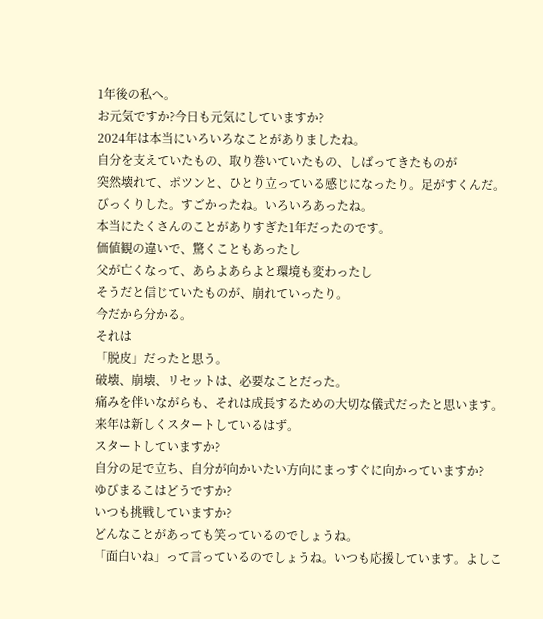1年後の私へ。
お元気ですか?今日も元気にしていますか?
2024年は本当にいろいろなことがありましたね。
自分を支えていたもの、取り巻いていたもの、しばってきたものが
突然壊れて、ポツンと、ひとり立っている感じになったり。足がすくんだ。びっくりした。すごかったね。いろいろあったね。
本当にたくさんのことがありすぎた1年だったのです。
価値観の違いで、驚くこともあったし
父が亡くなって、あらよあらよと環境も変わったし
そうだと信じていたものが、崩れていったり。
今だから分かる。
それは
「脱皮」だったと思う。
破壊、崩壊、リセットは、必要なことだった。
痛みを伴いながらも、それは成長するための大切な儀式だったと思います。
来年は新しくスタートしているはず。
スタートしていますか?
自分の足で立ち、自分が向かいたい方向にまっすぐに向かっていますか?
ゆびまるこはどうですか?
いつも挑戦していますか?
どんなことがあっても笑っているのでしょうね。
「面白いね」って言っているのでしょうね。いつも応援しています。よしこ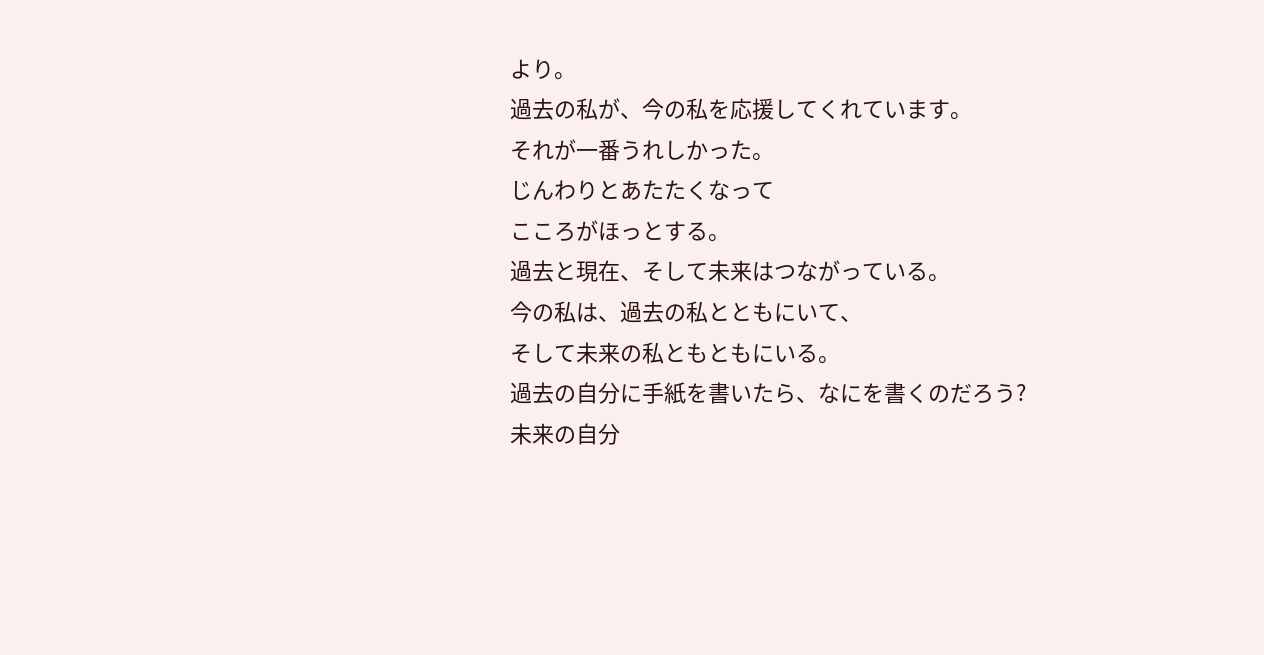より。
過去の私が、今の私を応援してくれています。
それが一番うれしかった。
じんわりとあたたくなって
こころがほっとする。
過去と現在、そして未来はつながっている。
今の私は、過去の私とともにいて、
そして未来の私ともともにいる。
過去の自分に手紙を書いたら、なにを書くのだろう?
未来の自分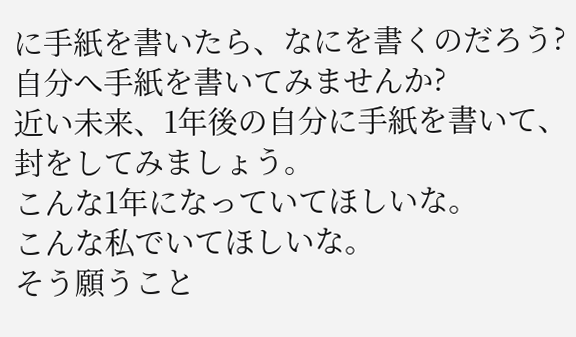に手紙を書いたら、なにを書くのだろう?
自分へ手紙を書いてみませんか?
近い未来、1年後の自分に手紙を書いて、封をしてみましょう。
こんな1年になっていてほしいな。
こんな私でいてほしいな。
そう願うこと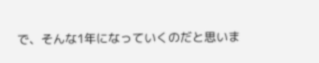で、そんな1年になっていくのだと思いま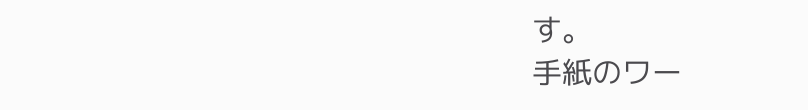す。
手紙のワー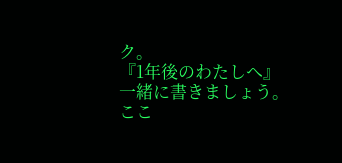ク。
『1年後のわたしへ』
一緒に書きましょう。
ここ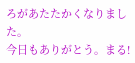ろがあたたかくなりました。
今日もありがとう。まる!